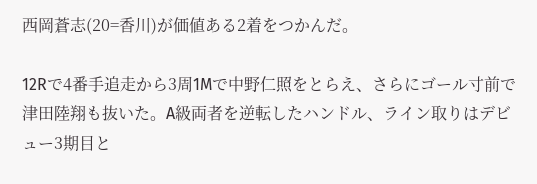西岡蒼志(20=香川)が価値ある2着をつかんだ。

12Rで4番手追走から3周1Mで中野仁照をとらえ、さらにゴール寸前で津田陸翔も抜いた。A級両者を逆転したハンドル、ライン取りはデビュー3期目と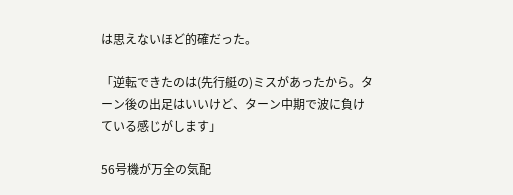は思えないほど的確だった。

「逆転できたのは(先行艇の)ミスがあったから。ターン後の出足はいいけど、ターン中期で波に負けている感じがします」

56号機が万全の気配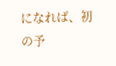になれば、初の予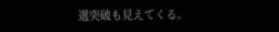選突破も見えてくる。